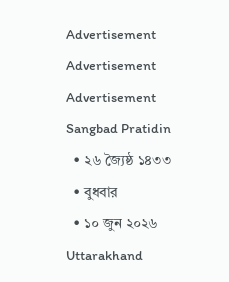Advertisement
Advertisement
Advertisement
Sangbad Pratidin
  • ২৬ জ্যৈষ্ঠ ১৪৩৩
  • বুধবার
  • ১০ জুন ২০২৬
Uttarakhand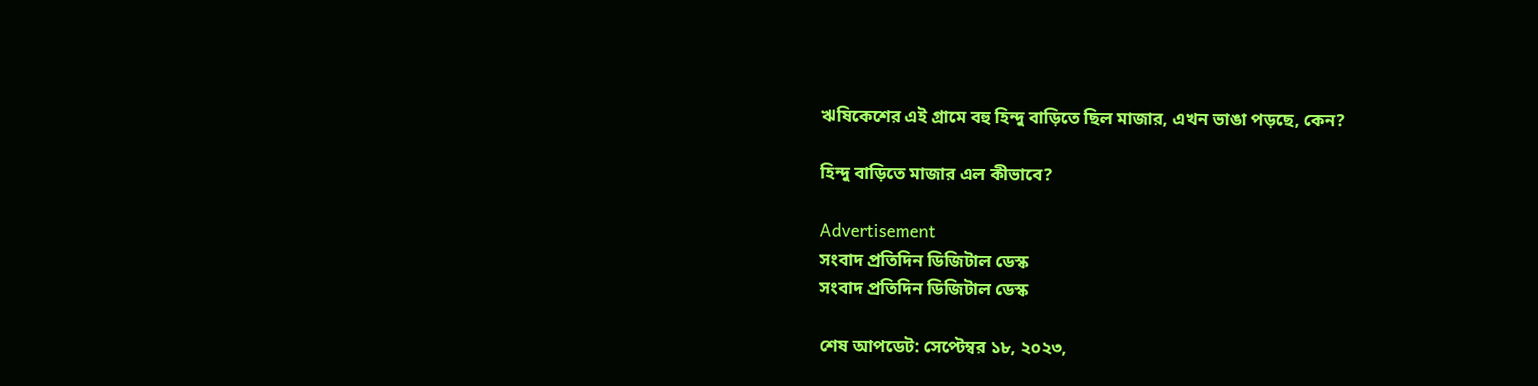ঋষিকেশের এই গ্রামে বহু হিন্দু বাড়িতে ছিল মাজার, এখন ভাঙা পড়ছে, কেন?

হিন্দু বাড়িতে মাজার এল কীভাবে?

Advertisement
সংবাদ প্রতিদিন ডিজিটাল ডেস্ক
সংবাদ প্রতিদিন ডিজিটাল ডেস্ক

শেষ আপডেট: সেপ্টেম্বর ১৮, ২০২৩,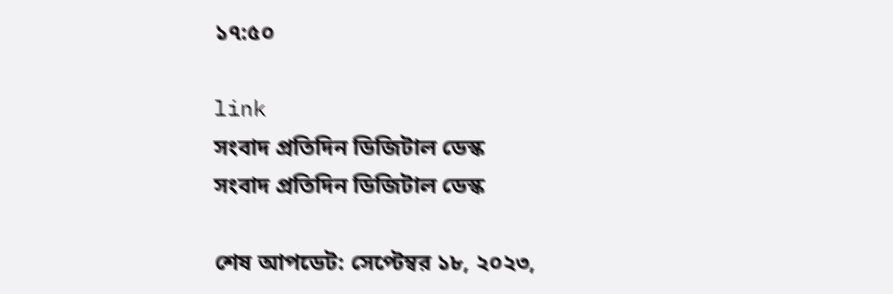১৭:৫০

link
সংবাদ প্রতিদিন ডিজিটাল ডেস্ক
সংবাদ প্রতিদিন ডিজিটাল ডেস্ক

শেষ আপডেট: সেপ্টেম্বর ১৮, ২০২৩,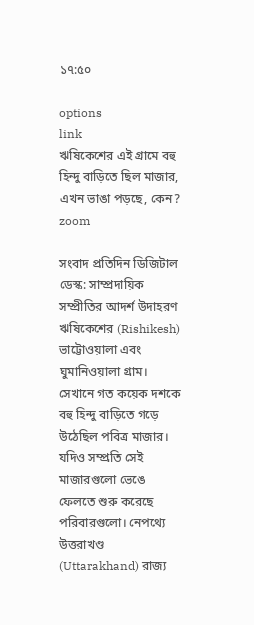১৭:৫০

options
link
ঋষিকেশের এই গ্রামে বহু হিন্দু বাড়িতে ছিল মাজার, এখন ভাঙা পড়ছে, কেন?   zoom

সংবাদ প্রতিদিন ডিজিটাল ডেস্ক: সাম্প্রদায়িক সম্প্রীতির আদর্শ উদাহরণ ঋষিকেশের (Rishikesh) ভাট্টোওয়ালা এবং ঘুমানিওয়ালা গ্রাম। সেখানে গত কয়েক দশকে বহু হিন্দু বাড়িতে গড়ে উঠেছিল পবিত্র মাজার। যদিও সম্প্রতি সেই মাজারগুলো ভেঙে ফেলতে শুরু করেছে পরিবারগুলো। নেপথ্যে উত্তরাখণ্ড (Uttarakhand) রাজ্য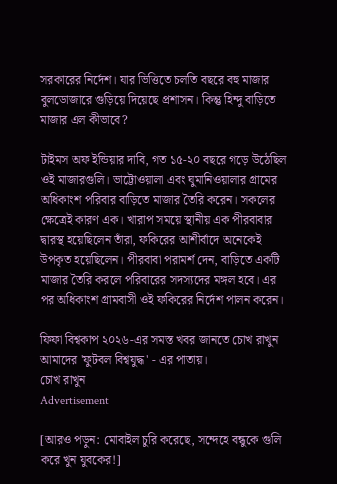সরকারের নির্দেশ। যার ভিত্তিতে চলতি বছরে বহু মাজার বুলডোজারে গুড়িয়ে দিয়েছে প্রশাসন। কিন্তু হিন্দু বাড়িতে মাজার এল কীভাবে?

টাইমস অফ ইন্ডিয়ার দাবি, গত ১৫-২০ বছরে গড়ে উঠেছিল ওই মাজারগুলি। ভাট্টোওয়ালা এবং ঘুমানিওয়ালার গ্রামের অধিকাংশ পরিবার বাড়িতে মাজার তৈরি করেন। সকলের ক্ষেত্রেই কারণ এক। খারাপ সময়ে স্থানীয় এক পীরবাবার দ্বারস্থ হয়েছিলেন তাঁরা, ফকিরের আশীর্বাদে অনেকেই উপকৃত হয়েছিলেন। পীরবাবা পরামর্শ দেন, বাড়িতে একটি মাজার তৈরি করলে পরিবারের সদস্যদের মঙ্গল হবে। এর পর অধিকাংশ গ্রামবাসী ওই ফকিরের নির্দেশ পালন করেন।

ফিফা বিশ্বকাপ ২০২৬-এর সমস্ত খবর জানতে চোখ রাখুন আমাদের 'ফুটবল বিশ্বযুদ্ধ' - এর পাতায়।
চোখ রাখুন
Advertisement

[আরও পড়ুন: মোবাইল চুরি করেছে, সন্দেহে বন্ধুকে গুলি করে খুন যুবকের!]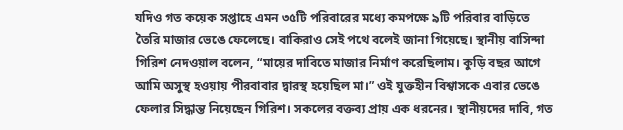যদিও গত কয়েক সপ্তাহে এমন ৩৫টি পরিবারের মধ্যে কমপক্ষে ৯টি পরিবার বাড়িতে তৈরি মাজার ভেঙে ফেলেছে। বাকিরাও সেই পথে বলেই জানা গিয়েছে। স্থানীয় বাসিন্দা গিরিশ নেদওয়াল বলেন, “মায়ের দাবিতে মাজার নির্মাণ করেছিলাম। কুড়ি বছর আগে আমি অসুস্থ হওয়ায় পীরবাবার দ্বারস্থ হয়েছিল মা।” ওই যুক্তহীন বিশ্বাসকে এবার ভেঙে ফেলার সিদ্ধান্ত নিয়েছেন গিরিশ। সকলের বক্তব্য প্রায় এক ধরনের। স্থানীয়দের দাবি, গত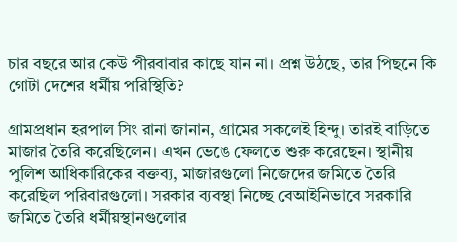চার বছরে আর কেউ পীরবাবার কাছে যান না। প্রশ্ন উঠছে, তার পিছনে কি গোটা দেশের ধর্মীয় পরিস্থিতি?

গ্রামপ্রধান হরপাল সিং রানা জানান, গ্রামের সকলেই হিন্দু। তারই বাড়িতে মাজার তৈরি করেছিলেন। এখন ভেঙে ফেলতে শুরু করেছেন। স্থানীয় পুলিশ আধিকারিকের বক্তব্য, মাজারগুলো নিজেদের জমিতে তৈরি করেছিল পরিবারগুলো। সরকার ব্যবস্থা নিচ্ছে বেআইনিভাবে সরকারি জমিতে তৈরি ধর্মীয়স্থানগুলোর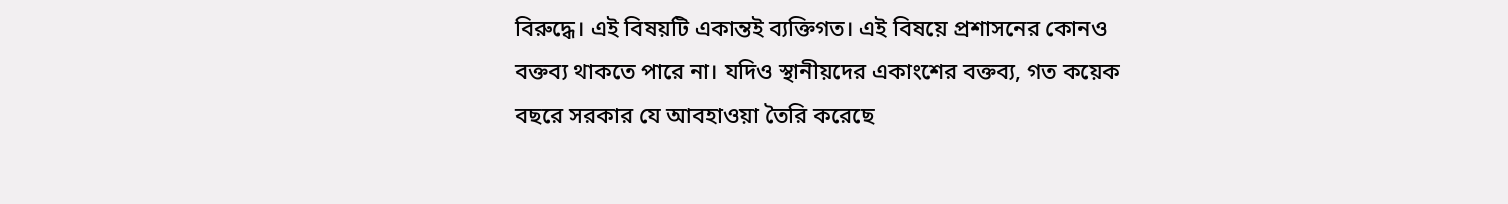বিরুদ্ধে। এই বিষয়টি একান্তই ব্যক্তিগত। এই বিষয়ে প্রশাসনের কোনও বক্তব্য থাকতে পারে না। যদিও স্থানীয়দের একাংশের বক্তব্য, গত কয়েক বছরে সরকার যে আবহাওয়া তৈরি করেছে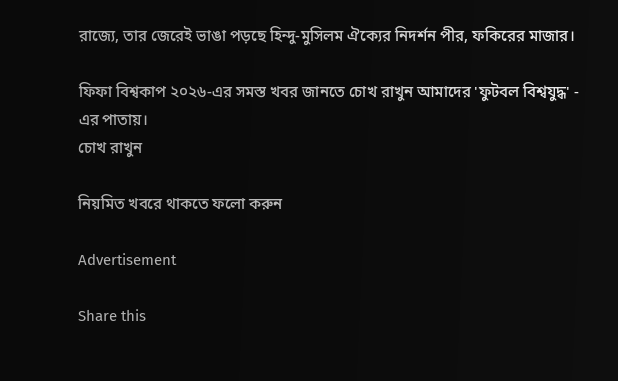রাজ্যে, তার জেরেই ভাঙা পড়ছে হিন্দু-মুসিলম ঐক্যের নিদর্শন পীর, ফকিরের মাজার।

ফিফা বিশ্বকাপ ২০২৬-এর সমস্ত খবর জানতে চোখ রাখুন আমাদের 'ফুটবল বিশ্বযুদ্ধ' - এর পাতায়।
চোখ রাখুন

নিয়মিত খবরে থাকতে ফলো করুন

Advertisement

Share this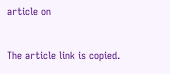article on

The article link is copied.